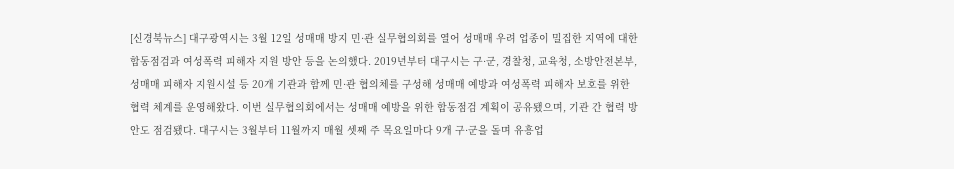[신경북뉴스] 대구광역시는 3월 12일 성매매 방지 민·관 실무협의회를 열어 성매매 우려 업종이 밀집한 지역에 대한 합동점검과 여성폭력 피해자 지원 방안 등을 논의했다. 2019년부터 대구시는 구·군, 경찰청, 교육청, 소방안전본부, 성매매 피해자 지원시설 등 20개 기관과 함께 민·관 협의체를 구성해 성매매 예방과 여성폭력 피해자 보호를 위한 협력 체계를 운영해왔다. 이번 실무협의회에서는 성매매 예방을 위한 합동점검 계획이 공유됐으며, 기관 간 협력 방안도 점검됐다. 대구시는 3월부터 11월까지 매월 셋째 주 목요일마다 9개 구·군을 돌며 유흥업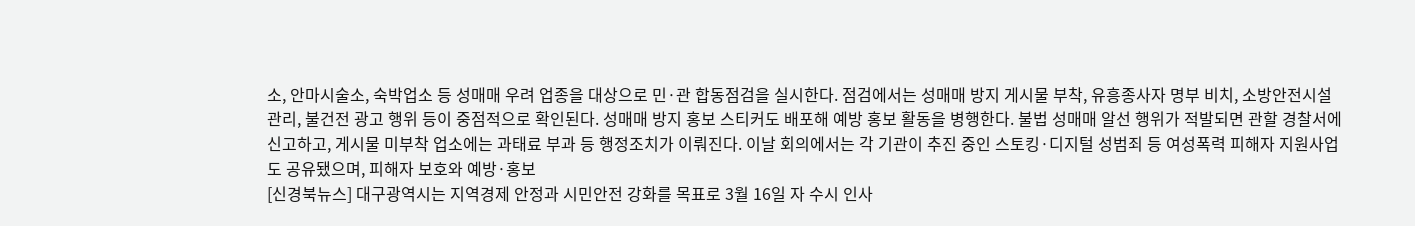소, 안마시술소, 숙박업소 등 성매매 우려 업종을 대상으로 민·관 합동점검을 실시한다. 점검에서는 성매매 방지 게시물 부착, 유흥종사자 명부 비치, 소방안전시설 관리, 불건전 광고 행위 등이 중점적으로 확인된다. 성매매 방지 홍보 스티커도 배포해 예방 홍보 활동을 병행한다. 불법 성매매 알선 행위가 적발되면 관할 경찰서에 신고하고, 게시물 미부착 업소에는 과태료 부과 등 행정조치가 이뤄진다. 이날 회의에서는 각 기관이 추진 중인 스토킹·디지털 성범죄 등 여성폭력 피해자 지원사업도 공유됐으며, 피해자 보호와 예방·홍보
[신경북뉴스] 대구광역시는 지역경제 안정과 시민안전 강화를 목표로 3월 16일 자 수시 인사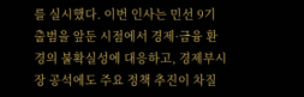를 실시했다. 이번 인사는 민선 9기 출범을 앞둔 시점에서 경제·금융 환경의 불확실성에 대응하고, 경제부시장 공석에도 주요 정책 추진이 차질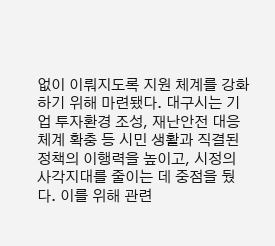없이 이뤄지도록 지원 체계를 강화하기 위해 마련됐다. 대구시는 기업 투자환경 조성, 재난안전 대응체계 확충 등 시민 생활과 직결된 정책의 이행력을 높이고, 시정의 사각지대를 줄이는 데 중점을 뒀다. 이를 위해 관련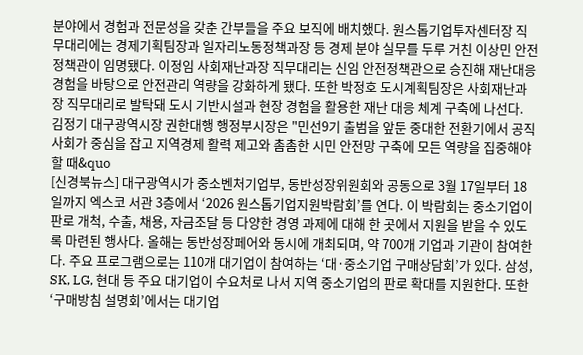분야에서 경험과 전문성을 갖춘 간부들을 주요 보직에 배치했다. 원스톱기업투자센터장 직무대리에는 경제기획팀장과 일자리노동정책과장 등 경제 분야 실무를 두루 거친 이상민 안전정책관이 임명됐다. 이정임 사회재난과장 직무대리는 신임 안전정책관으로 승진해 재난대응 경험을 바탕으로 안전관리 역량을 강화하게 됐다. 또한 박정호 도시계획팀장은 사회재난과장 직무대리로 발탁돼 도시 기반시설과 현장 경험을 활용한 재난 대응 체계 구축에 나선다. 김정기 대구광역시장 권한대행 행정부시장은 "민선9기 출범을 앞둔 중대한 전환기에서 공직사회가 중심을 잡고 지역경제 활력 제고와 촘촘한 시민 안전망 구축에 모든 역량을 집중해야 할 때&quo
[신경북뉴스] 대구광역시가 중소벤처기업부, 동반성장위원회와 공동으로 3월 17일부터 18일까지 엑스코 서관 3층에서 ‘2026 원스톱기업지원박람회’를 연다. 이 박람회는 중소기업이 판로 개척, 수출, 채용, 자금조달 등 다양한 경영 과제에 대해 한 곳에서 지원을 받을 수 있도록 마련된 행사다. 올해는 동반성장페어와 동시에 개최되며, 약 700개 기업과 기관이 참여한다. 주요 프로그램으로는 110개 대기업이 참여하는 ‘대·중소기업 구매상담회’가 있다. 삼성, SK, LG, 현대 등 주요 대기업이 수요처로 나서 지역 중소기업의 판로 확대를 지원한다. 또한 ‘구매방침 설명회’에서는 대기업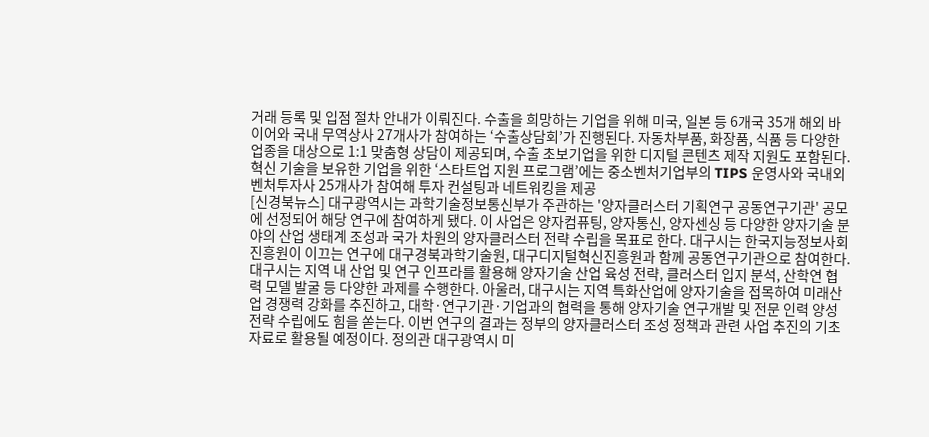거래 등록 및 입점 절차 안내가 이뤄진다. 수출을 희망하는 기업을 위해 미국, 일본 등 6개국 35개 해외 바이어와 국내 무역상사 27개사가 참여하는 ‘수출상담회’가 진행된다. 자동차부품, 화장품, 식품 등 다양한 업종을 대상으로 1:1 맞춤형 상담이 제공되며, 수출 초보기업을 위한 디지털 콘텐츠 제작 지원도 포함된다. 혁신 기술을 보유한 기업을 위한 ‘스타트업 지원 프로그램’에는 중소벤처기업부의 TIPS 운영사와 국내외 벤처투자사 25개사가 참여해 투자 컨설팅과 네트워킹을 제공
[신경북뉴스] 대구광역시는 과학기술정보통신부가 주관하는 '양자클러스터 기획연구 공동연구기관' 공모에 선정되어 해당 연구에 참여하게 됐다. 이 사업은 양자컴퓨팅, 양자통신, 양자센싱 등 다양한 양자기술 분야의 산업 생태계 조성과 국가 차원의 양자클러스터 전략 수립을 목표로 한다. 대구시는 한국지능정보사회진흥원이 이끄는 연구에 대구경북과학기술원, 대구디지털혁신진흥원과 함께 공동연구기관으로 참여한다. 대구시는 지역 내 산업 및 연구 인프라를 활용해 양자기술 산업 육성 전략, 클러스터 입지 분석, 산학연 협력 모델 발굴 등 다양한 과제를 수행한다. 아울러, 대구시는 지역 특화산업에 양자기술을 접목하여 미래산업 경쟁력 강화를 추진하고, 대학·연구기관·기업과의 협력을 통해 양자기술 연구개발 및 전문 인력 양성 전략 수립에도 힘을 쏟는다. 이번 연구의 결과는 정부의 양자클러스터 조성 정책과 관련 사업 추진의 기초자료로 활용될 예정이다. 정의관 대구광역시 미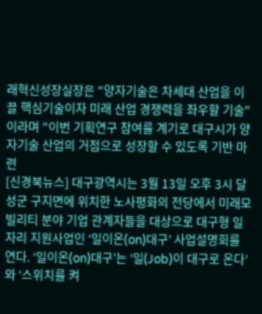래혁신성장실장은 "양자기술은 차세대 산업을 이끌 핵심기술이자 미래 산업 경쟁력을 좌우할 기술"이라며 "이번 기획연구 참여를 계기로 대구시가 양자기술 산업의 거점으로 성장할 수 있도록 기반 마련
[신경북뉴스] 대구광역시는 3월 13일 오후 3시 달성군 구지면에 위치한 노사평화의 전당에서 미래모빌리티 분야 기업 관계자들을 대상으로 대구형 일자리 지원사업인 ‘일이온(on)대구’ 사업설명회를 연다. ‘일이온(on)대구’는 ‘일(Job)이 대구로 온다’와 ‘스위치를 켜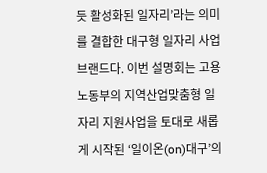듯 활성화된 일자리’라는 의미를 결합한 대구형 일자리 사업 브랜드다. 이번 설명회는 고용노동부의 지역산업맞춤형 일자리 지원사업을 토대로 새롭게 시작된 ‘일이온(on)대구’의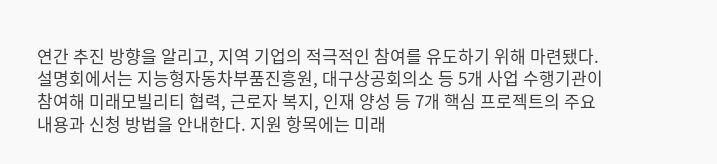연간 추진 방향을 알리고, 지역 기업의 적극적인 참여를 유도하기 위해 마련됐다. 설명회에서는 지능형자동차부품진흥원, 대구상공회의소 등 5개 사업 수행기관이 참여해 미래모빌리티 협력, 근로자 복지, 인재 양성 등 7개 핵심 프로젝트의 주요 내용과 신청 방법을 안내한다. 지원 항목에는 미래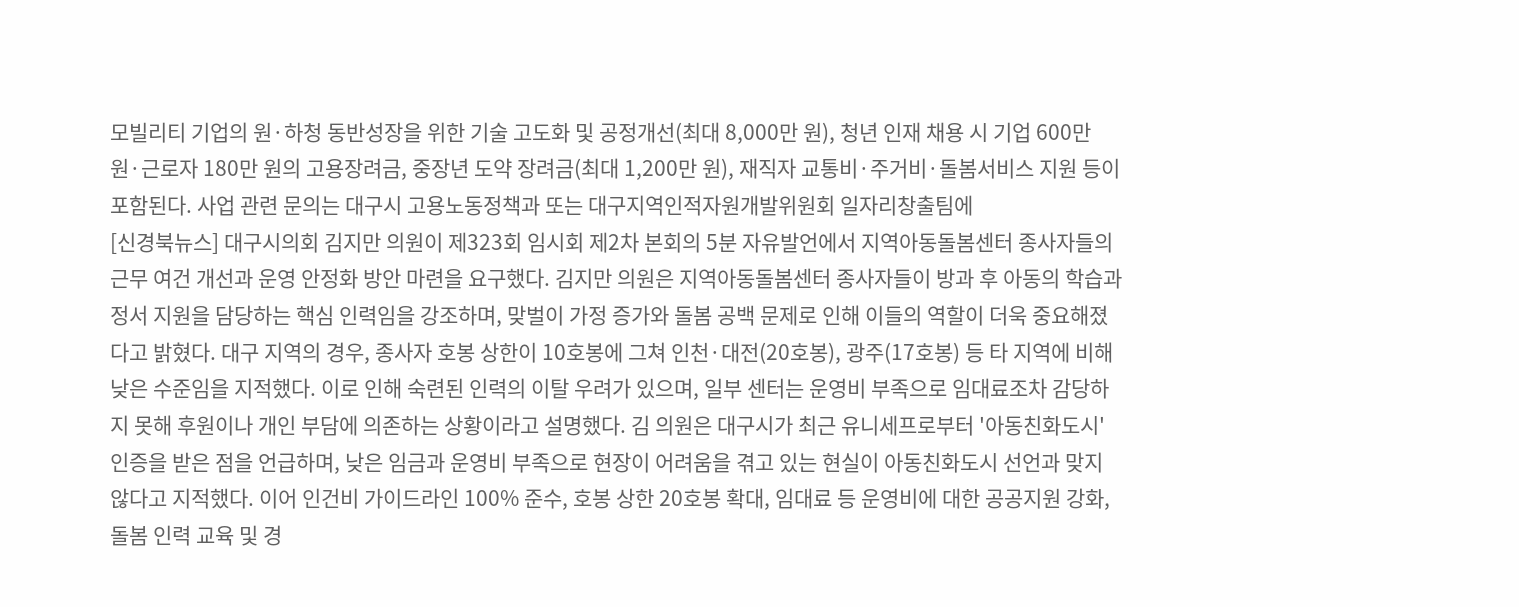모빌리티 기업의 원·하청 동반성장을 위한 기술 고도화 및 공정개선(최대 8,000만 원), 청년 인재 채용 시 기업 600만 원·근로자 180만 원의 고용장려금, 중장년 도약 장려금(최대 1,200만 원), 재직자 교통비·주거비·돌봄서비스 지원 등이 포함된다. 사업 관련 문의는 대구시 고용노동정책과 또는 대구지역인적자원개발위원회 일자리창출팀에
[신경북뉴스] 대구시의회 김지만 의원이 제323회 임시회 제2차 본회의 5분 자유발언에서 지역아동돌봄센터 종사자들의 근무 여건 개선과 운영 안정화 방안 마련을 요구했다. 김지만 의원은 지역아동돌봄센터 종사자들이 방과 후 아동의 학습과 정서 지원을 담당하는 핵심 인력임을 강조하며, 맞벌이 가정 증가와 돌봄 공백 문제로 인해 이들의 역할이 더욱 중요해졌다고 밝혔다. 대구 지역의 경우, 종사자 호봉 상한이 10호봉에 그쳐 인천·대전(20호봉), 광주(17호봉) 등 타 지역에 비해 낮은 수준임을 지적했다. 이로 인해 숙련된 인력의 이탈 우려가 있으며, 일부 센터는 운영비 부족으로 임대료조차 감당하지 못해 후원이나 개인 부담에 의존하는 상황이라고 설명했다. 김 의원은 대구시가 최근 유니세프로부터 '아동친화도시' 인증을 받은 점을 언급하며, 낮은 임금과 운영비 부족으로 현장이 어려움을 겪고 있는 현실이 아동친화도시 선언과 맞지 않다고 지적했다. 이어 인건비 가이드라인 100% 준수, 호봉 상한 20호봉 확대, 임대료 등 운영비에 대한 공공지원 강화, 돌봄 인력 교육 및 경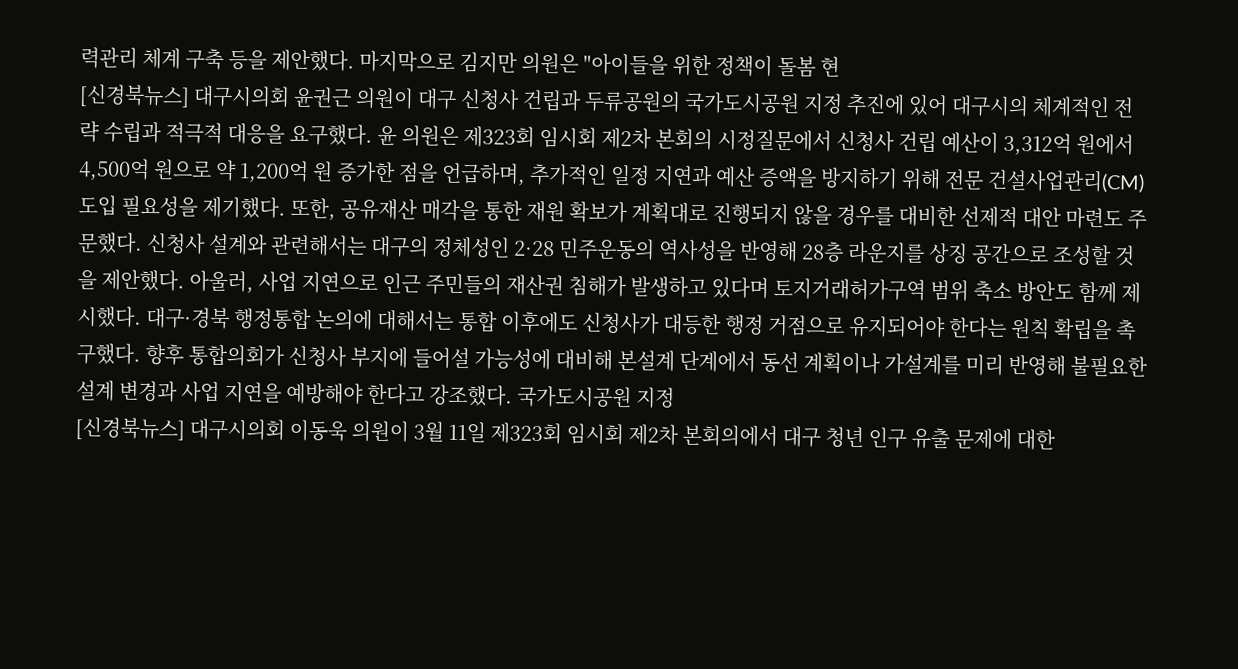력관리 체계 구축 등을 제안했다. 마지막으로 김지만 의원은 "아이들을 위한 정책이 돌봄 현
[신경북뉴스] 대구시의회 윤권근 의원이 대구 신청사 건립과 두류공원의 국가도시공원 지정 추진에 있어 대구시의 체계적인 전략 수립과 적극적 대응을 요구했다. 윤 의원은 제323회 임시회 제2차 본회의 시정질문에서 신청사 건립 예산이 3,312억 원에서 4,500억 원으로 약 1,200억 원 증가한 점을 언급하며, 추가적인 일정 지연과 예산 증액을 방지하기 위해 전문 건설사업관리(CM) 도입 필요성을 제기했다. 또한, 공유재산 매각을 통한 재원 확보가 계획대로 진행되지 않을 경우를 대비한 선제적 대안 마련도 주문했다. 신청사 설계와 관련해서는 대구의 정체성인 2·28 민주운동의 역사성을 반영해 28층 라운지를 상징 공간으로 조성할 것을 제안했다. 아울러, 사업 지연으로 인근 주민들의 재산권 침해가 발생하고 있다며 토지거래허가구역 범위 축소 방안도 함께 제시했다. 대구·경북 행정통합 논의에 대해서는 통합 이후에도 신청사가 대등한 행정 거점으로 유지되어야 한다는 원칙 확립을 촉구했다. 향후 통합의회가 신청사 부지에 들어설 가능성에 대비해 본설계 단계에서 동선 계획이나 가설계를 미리 반영해 불필요한 설계 변경과 사업 지연을 예방해야 한다고 강조했다. 국가도시공원 지정
[신경북뉴스] 대구시의회 이동욱 의원이 3월 11일 제323회 임시회 제2차 본회의에서 대구 청년 인구 유출 문제에 대한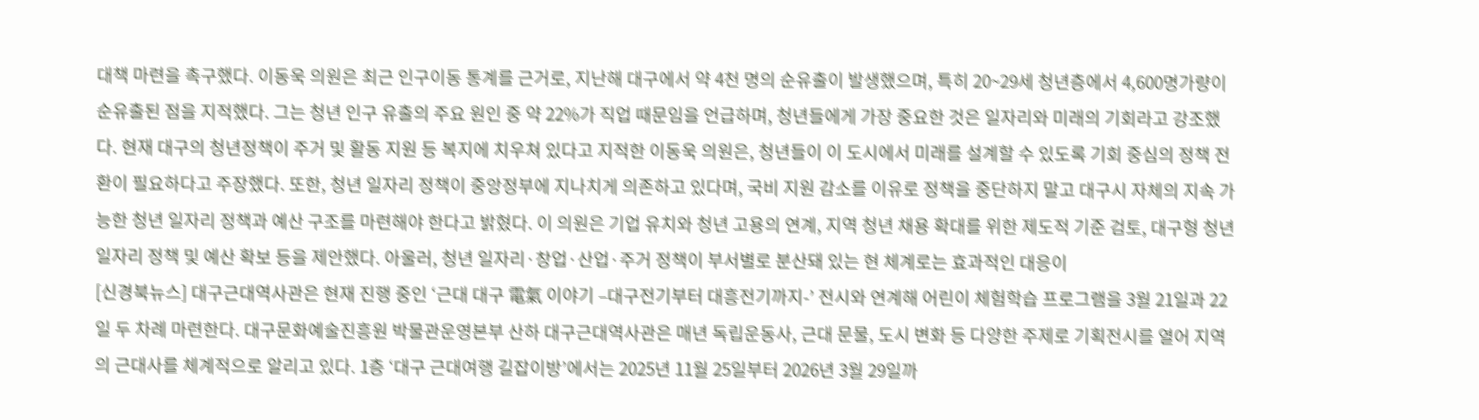대책 마련을 촉구했다. 이동욱 의원은 최근 인구이동 통계를 근거로, 지난해 대구에서 약 4천 명의 순유출이 발생했으며, 특히 20~29세 청년층에서 4,600명가량이 순유출된 점을 지적했다. 그는 청년 인구 유출의 주요 원인 중 약 22%가 직업 때문임을 언급하며, 청년들에게 가장 중요한 것은 일자리와 미래의 기회라고 강조했다. 현재 대구의 청년정책이 주거 및 활동 지원 등 복지에 치우쳐 있다고 지적한 이동욱 의원은, 청년들이 이 도시에서 미래를 설계할 수 있도록 기회 중심의 정책 전환이 필요하다고 주장했다. 또한, 청년 일자리 정책이 중앙정부에 지나치게 의존하고 있다며, 국비 지원 감소를 이유로 정책을 중단하지 말고 대구시 자체의 지속 가능한 청년 일자리 정책과 예산 구조를 마련해야 한다고 밝혔다. 이 의원은 기업 유치와 청년 고용의 연계, 지역 청년 채용 확대를 위한 제도적 기준 검토, 대구형 청년 일자리 정책 및 예산 확보 등을 제안했다. 아울러, 청년 일자리·창업·산업·주거 정책이 부서별로 분산돼 있는 현 체계로는 효과적인 대응이
[신경북뉴스] 대구근대역사관은 현재 진행 중인 ‘근대 대구 電氣 이야기 –대구전기부터 대흥전기까지-’ 전시와 연계해 어린이 체험학습 프로그램을 3월 21일과 22일 두 차례 마련한다. 대구문화예술진흥원 박물관운영본부 산하 대구근대역사관은 매년 독립운동사, 근대 문물, 도시 변화 등 다양한 주제로 기획전시를 열어 지역의 근대사를 체계적으로 알리고 있다. 1층 ‘대구 근대여행 길잡이방’에서는 2025년 11월 25일부터 2026년 3월 29일까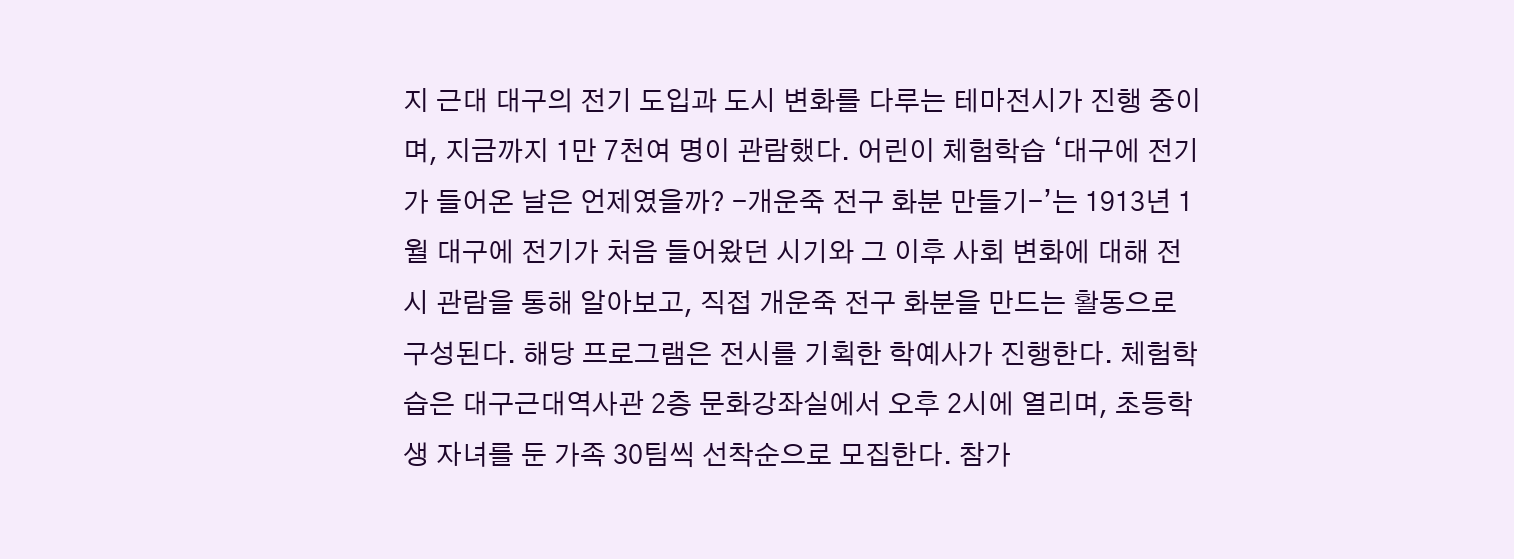지 근대 대구의 전기 도입과 도시 변화를 다루는 테마전시가 진행 중이며, 지금까지 1만 7천여 명이 관람했다. 어린이 체험학습 ‘대구에 전기가 들어온 날은 언제였을까? -개운죽 전구 화분 만들기-’는 1913년 1월 대구에 전기가 처음 들어왔던 시기와 그 이후 사회 변화에 대해 전시 관람을 통해 알아보고, 직접 개운죽 전구 화분을 만드는 활동으로 구성된다. 해당 프로그램은 전시를 기획한 학예사가 진행한다. 체험학습은 대구근대역사관 2층 문화강좌실에서 오후 2시에 열리며, 초등학생 자녀를 둔 가족 30팀씩 선착순으로 모집한다. 참가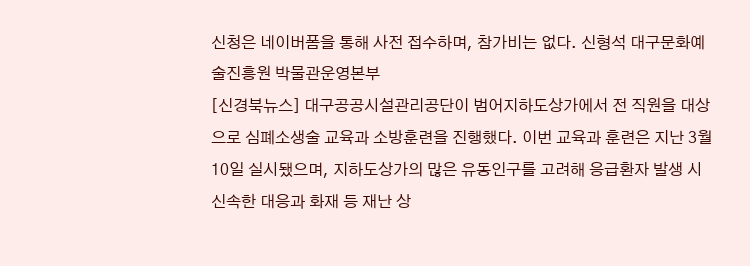신청은 네이버폼을 통해 사전 접수하며, 참가비는 없다. 신형석 대구문화예술진흥원 박물관운영본부
[신경북뉴스] 대구공공시설관리공단이 범어지하도상가에서 전 직원을 대상으로 심폐소생술 교육과 소방훈련을 진행했다. 이번 교육과 훈련은 지난 3월 10일 실시됐으며, 지하도상가의 많은 유동인구를 고려해 응급환자 발생 시 신속한 대응과 화재 등 재난 상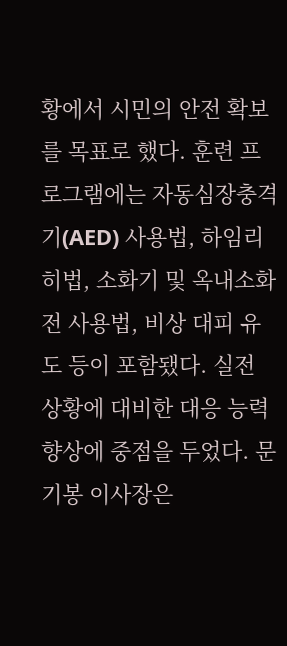황에서 시민의 안전 확보를 목표로 했다. 훈련 프로그램에는 자동심장충격기(AED) 사용법, 하임리히법, 소화기 및 옥내소화전 사용법, 비상 대피 유도 등이 포함됐다. 실전 상황에 대비한 대응 능력 향상에 중점을 두었다. 문기봉 이사장은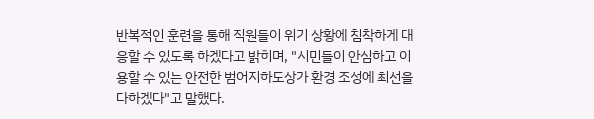반복적인 훈련을 통해 직원들이 위기 상황에 침착하게 대응할 수 있도록 하겠다고 밝히며, "시민들이 안심하고 이용할 수 있는 안전한 범어지하도상가 환경 조성에 최선을 다하겠다"고 말했다.